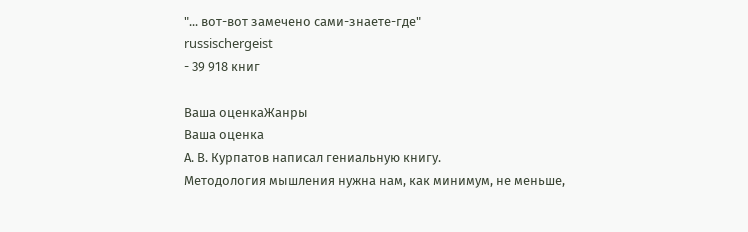"... вот-вот замечено сами-знаете-где"
russischergeist
- 39 918 книг

Ваша оценкаЖанры
Ваша оценка
А. В. Курпатов написал гениальную книгу.
Методология мышления нужна нам, как минимум, не меньше,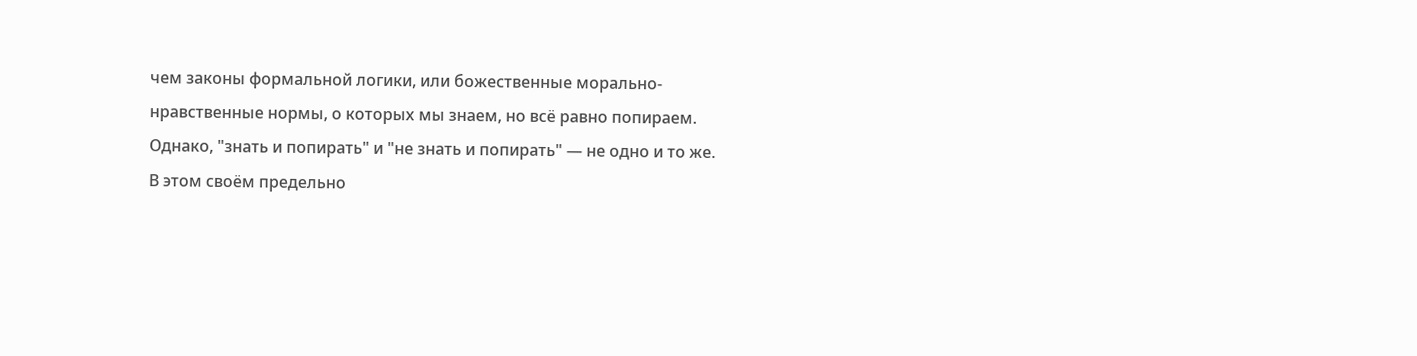чем законы формальной логики, или божественные морально-нравственные нормы, о которых мы знаем, но всё равно попираем. Однако, "знать и попирать" и "не знать и попирать" — не одно и то же.
В этом своём предельно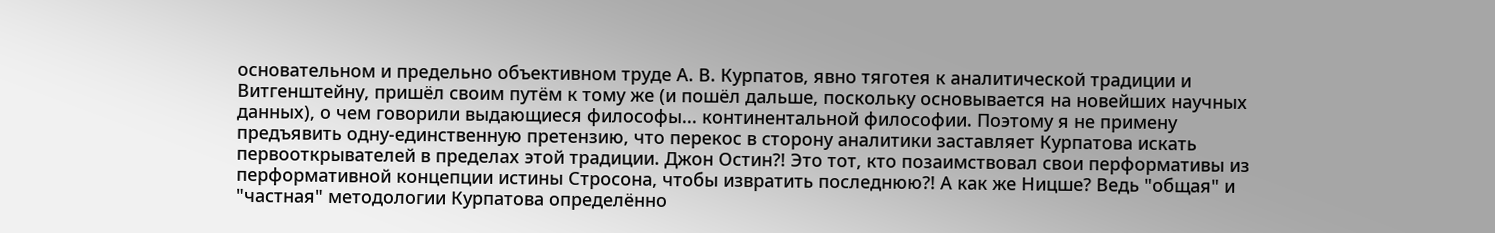основательном и предельно объективном труде А. В. Курпатов, явно тяготея к аналитической традиции и Витгенштейну, пришёл своим путём к тому же (и пошёл дальше, поскольку основывается на новейших научных данных), о чем говорили выдающиеся философы... континентальной философии. Поэтому я не примену предъявить одну-единственную претензию, что перекос в сторону аналитики заставляет Курпатова искать первооткрывателей в пределах этой традиции. Джон Остин?! Это тот, кто позаимствовал свои перформативы из перформативной концепции истины Стросона, чтобы извратить последнюю?! А как же Ницше? Ведь "общая" и "частная" методологии Курпатова определённо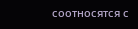соотносятся с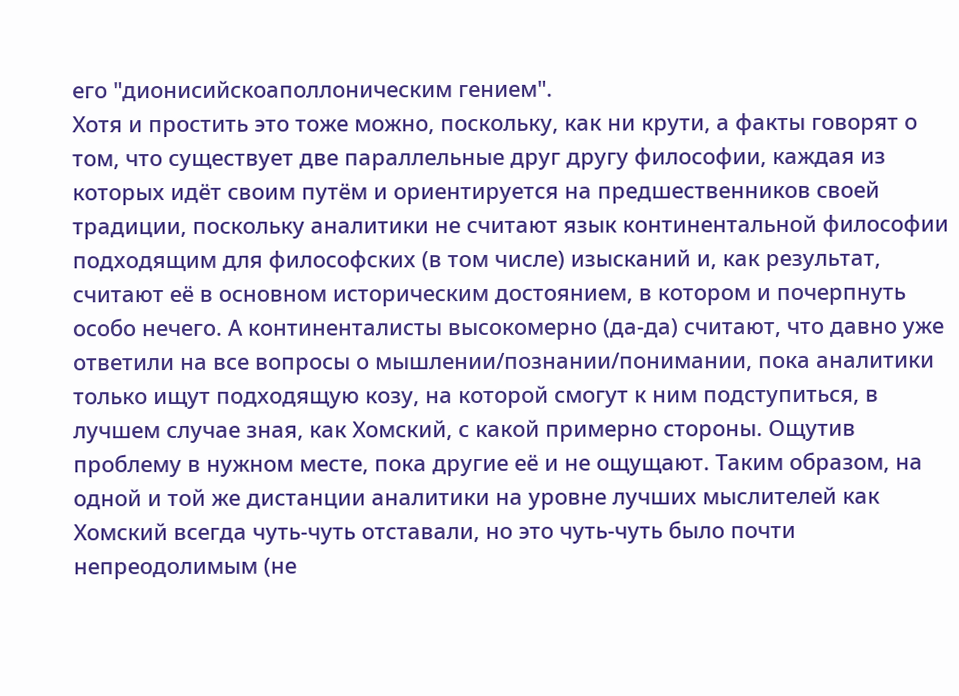его "дионисийскоаполлоническим гением".
Хотя и простить это тоже можно, поскольку, как ни крути, а факты говорят о том, что существует две параллельные друг другу философии, каждая из которых идёт своим путём и ориентируется на предшественников своей традиции, поскольку аналитики не считают язык континентальной философии подходящим для философских (в том числе) изысканий и, как результат, считают её в основном историческим достоянием, в котором и почерпнуть особо нечего. А континенталисты высокомерно (да-да) считают, что давно уже ответили на все вопросы о мышлении/познании/понимании, пока аналитики только ищут подходящую козу, на которой смогут к ним подступиться, в лучшем случае зная, как Хомский, с какой примерно стороны. Ощутив проблему в нужном месте, пока другие её и не ощущают. Таким образом, на одной и той же дистанции аналитики на уровне лучших мыслителей как Хомский всегда чуть-чуть отставали, но это чуть-чуть было почти непреодолимым (не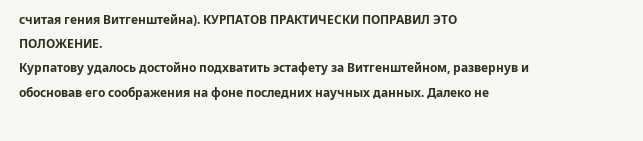считая гения Витгенштейна). КУРПАТОВ ПРАКТИЧЕСКИ ПОПРАВИЛ ЭТО ПОЛОЖЕНИЕ.
Курпатову удалось достойно подхватить эстафету за Витгенштейном, развернув и обосновав его соображения на фоне последних научных данных. Далеко не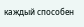каждый способен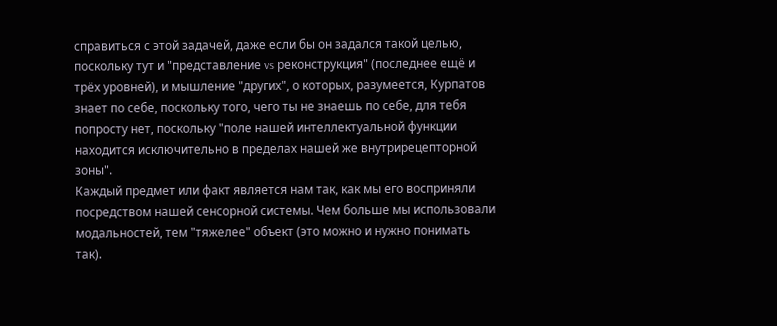справиться с этой задачей, даже если бы он задался такой целью, поскольку тут и "представление vs реконструкция" (последнее ещё и трёх уровней), и мышление "других", о которых, разумеется, Курпатов знает по себе, поскольку того, чего ты не знаешь по себе, для тебя попросту нет, поскольку "поле нашей интеллектуальной функции находится исключительно в пределах нашей же внутрирецепторной зоны".
Каждый предмет или факт является нам так, как мы его восприняли посредством нашей сенсорной системы. Чем больше мы использовали модальностей, тем "тяжелее" объект (это можно и нужно понимать так).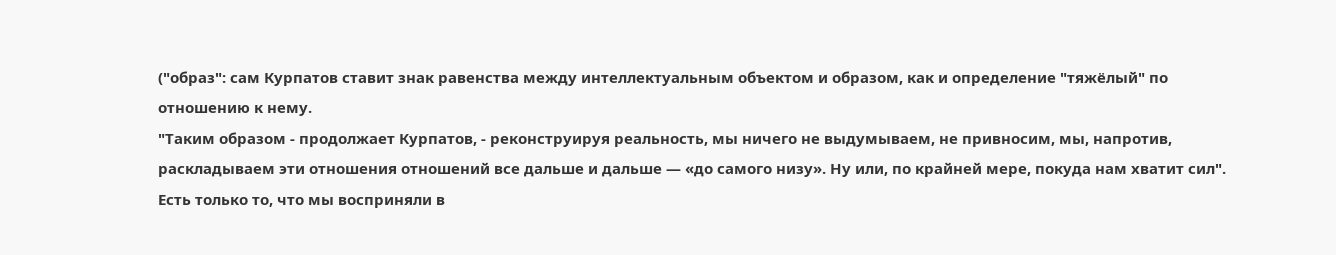("образ": сам Курпатов ставит знак равенства между интеллектуальным объектом и образом, как и определение "тяжёлый" по отношению к нему.
"Таким образом - продолжает Курпатов, - реконструируя реальность, мы ничего не выдумываем, не привносим, мы, напротив, раскладываем эти отношения отношений все дальше и дальше — «до самого низу». Ну или, по крайней мере, покуда нам хватит сил". Есть только то, что мы восприняли в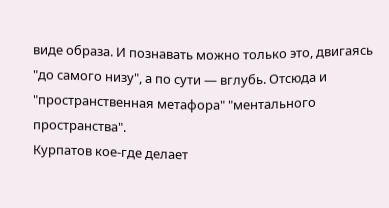виде образа. И познавать можно только это, двигаясь "до самого низу", а по сути — вглубь. Отсюда и "пространственная метафора" "ментального пространства".
Курпатов кое-где делает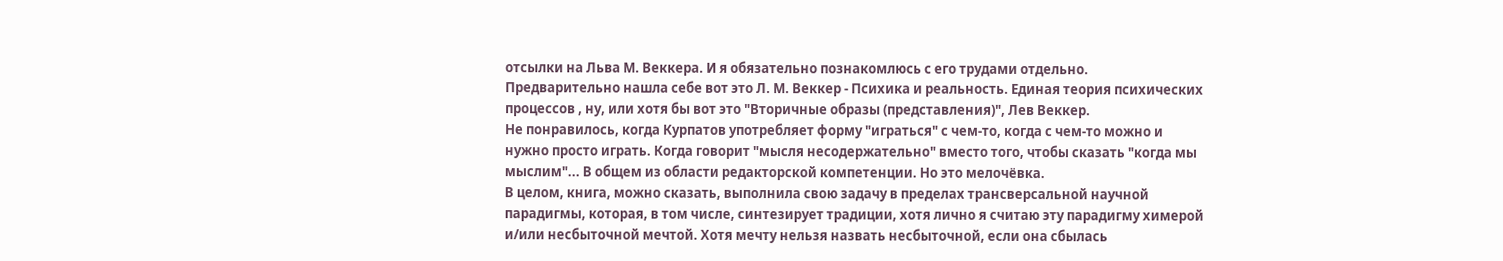отсылки на Льва М. Веккера. И я обязательно познакомлюсь с его трудами отдельно. Предварительно нашла себе вот это Л. М. Веккер - Психика и реальность. Единая теория психических процессов , ну, или хотя бы вот это "Вторичные образы (представления)", Лев Веккер.
Не понравилось, когда Курпатов употребляет форму "играться" с чем-то, когда с чем-то можно и нужно просто играть. Когда говорит "мысля несодержательно" вместо того, чтобы сказать "когда мы мыслим"... В общем из области редакторской компетенции. Но это мелочёвка.
В целом, книга, можно сказать, выполнила свою задачу в пределах трансверсальной научной парадигмы, которая, в том числе, синтезирует традиции, хотя лично я считаю эту парадигму химерой и/или несбыточной мечтой. Хотя мечту нельзя назвать несбыточной, если она сбылась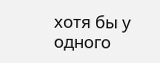хотя бы у одного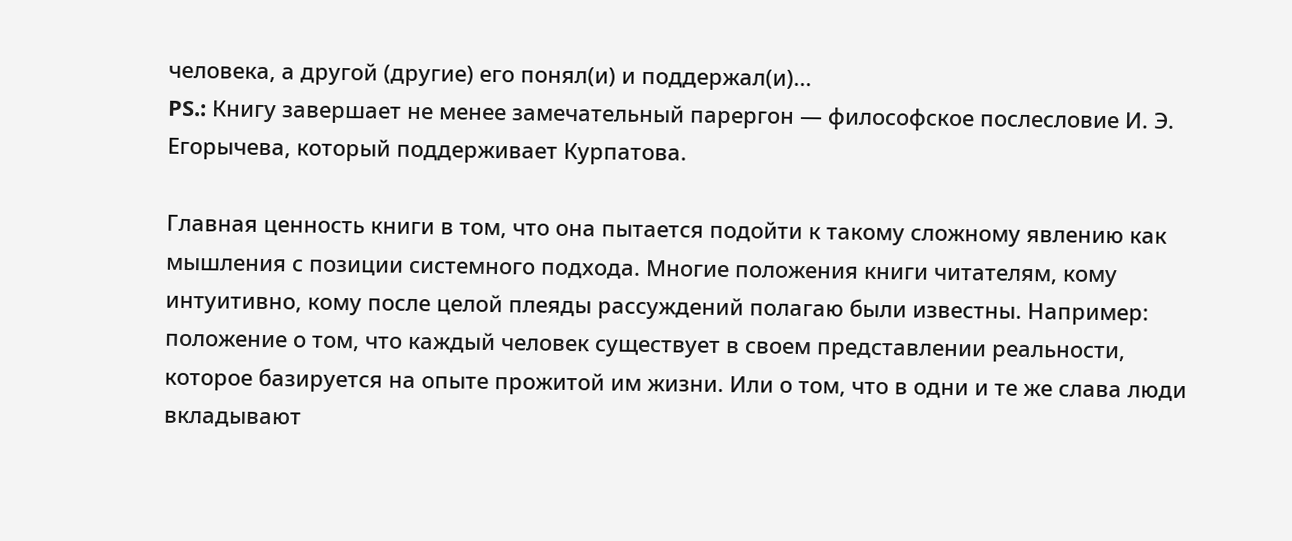человека, а другой (другие) его понял(и) и поддержал(и)...
PS.: Книгу завершает не менее замечательный парергон — философское послесловие И. Э. Егорычева, который поддерживает Курпатова.

Главная ценность книги в том, что она пытается подойти к такому сложному явлению как мышления с позиции системного подхода. Многие положения книги читателям, кому интуитивно, кому после целой плеяды рассуждений полагаю были известны. Например: положение о том, что каждый человек существует в своем представлении реальности, которое базируется на опыте прожитой им жизни. Или о том, что в одни и те же слава люди вкладывают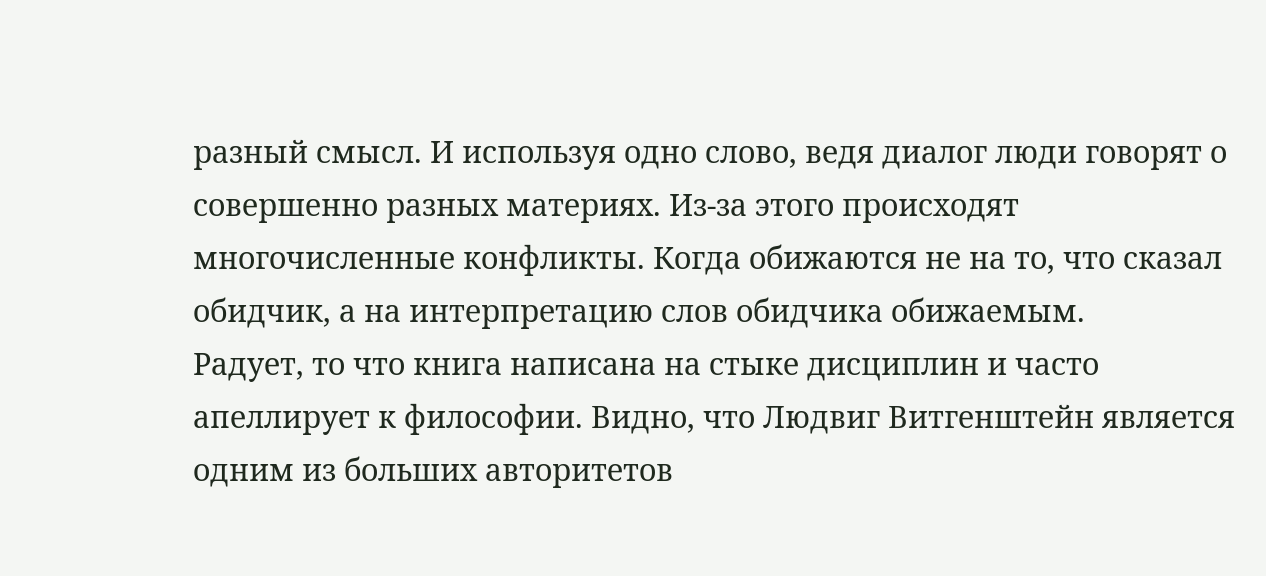разный смысл. И используя одно слово, ведя диалог люди говорят о совершенно разных материях. Из-за этого происходят многочисленные конфликты. Когда обижаются не на то, что сказал обидчик, а на интерпретацию слов обидчика обижаемым.
Радует, то что книга написана на стыке дисциплин и часто апеллирует к философии. Видно, что Людвиг Витгенштейн является одним из больших авторитетов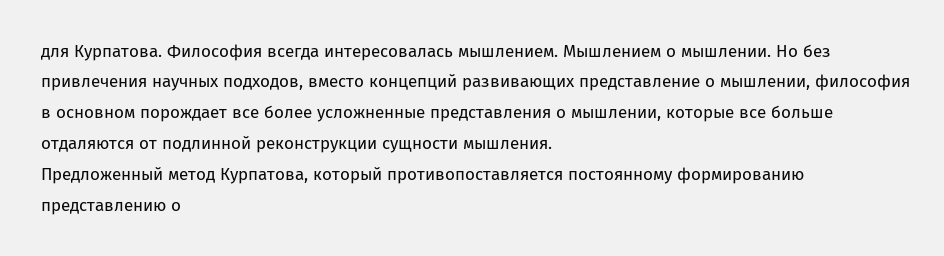для Курпатова. Философия всегда интересовалась мышлением. Мышлением о мышлении. Но без привлечения научных подходов, вместо концепций развивающих представление о мышлении, философия в основном порождает все более усложненные представления о мышлении, которые все больше отдаляются от подлинной реконструкции сущности мышления.
Предложенный метод Курпатова, который противопоставляется постоянному формированию представлению о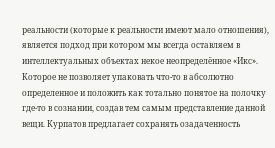реальности (которые к реальности имеют мало отношения), является подход при котором мы всегда оставляем в интеллектуальных объектах некое неопределённое «Икс». Которое не позволяет упаковать что-то в абсолютно определенное и положить как тотально понятое на полочку где-то в сознании, создав тем самым представление данной вещи. Курпатов предлагает сохранять озадаченность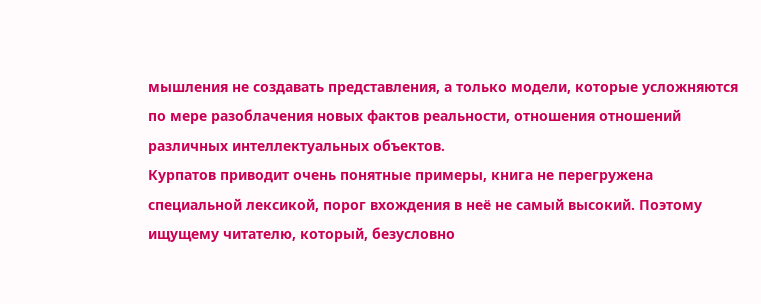мышления не создавать представления, а только модели, которые усложняются по мере разоблачения новых фактов реальности, отношения отношений различных интеллектуальных объектов.
Курпатов приводит очень понятные примеры, книга не перегружена специальной лексикой, порог вхождения в неё не самый высокий. Поэтому ищущему читателю, который, безусловно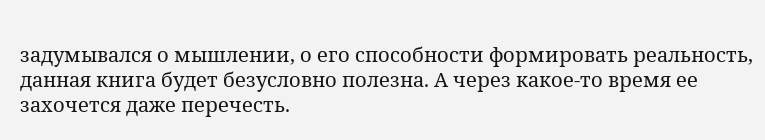задумывался о мышлении, о его способности формировать реальность, данная книга будет безусловно полезна. А через какое-то время ее захочется даже перечесть.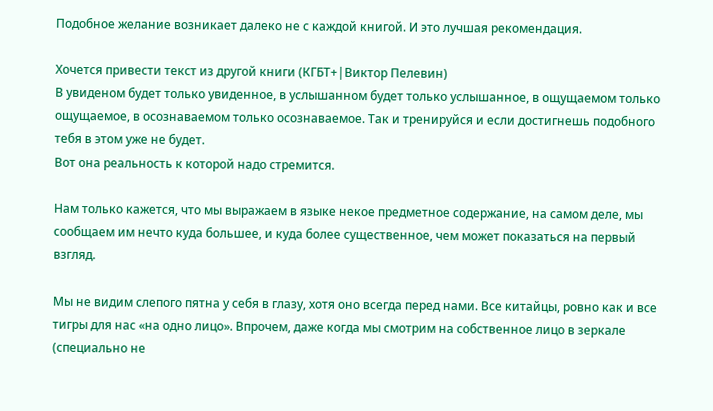Подобное желание возникает далеко не с каждой книгой. И это лучшая рекомендация.

Хочется привести текст из другой книги (КГБТ+|Виктор Пелевин)
В увиденом будет только увиденное, в услышанном будет только услышанное, в ощущаемом только ощущаемое, в осознаваемом только осознаваемое. Так и тренируйся и если достигнешь подобного тебя в этом уже не будет.
Вот она реальность к которой надо стремится.

Нам только кажется, что мы выражаем в языке некое предметное содержание, на самом деле, мы сообщаем им нечто куда большее, и куда более существенное, чем может показаться на первый взгляд.

Мы не видим слепого пятна у себя в глазу, хотя оно всегда перед нами. Все китайцы, ровно как и все тигры для нас «на одно лицо». Впрочем, даже когда мы смотрим на собственное лицо в зеркале (специально не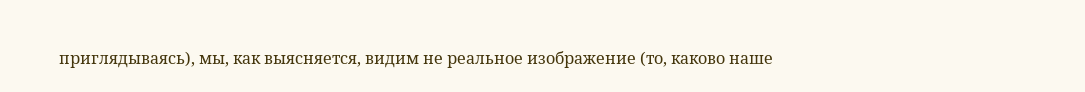приглядываясь), мы, как выясняется, видим не реальное изображение (то, каково наше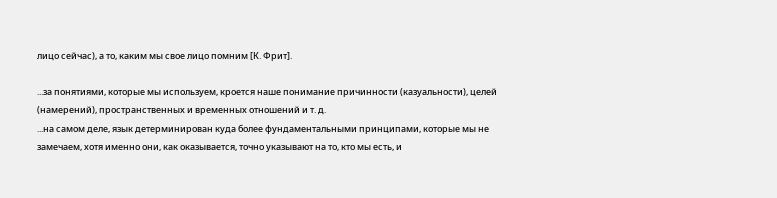лицо сейчас), а то, каким мы свое лицо помним [К. Фрит].

...за понятиями, которые мы используем, кроется наше понимание причинности (казуальности), целей (намерений), пространственных и временных отношений и т. д.
...на самом деле, язык детерминирован куда более фундаментальными принципами, которые мы не замечаем, хотя именно они, как оказывается, точно указывают на то, кто мы есть, и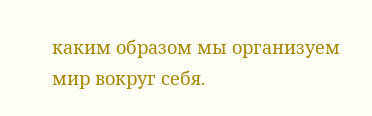каким образом мы организуем мир вокруг себя.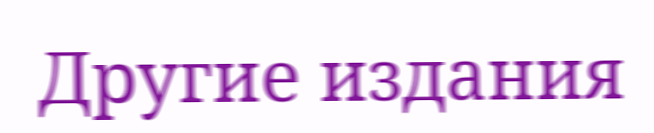Другие издания